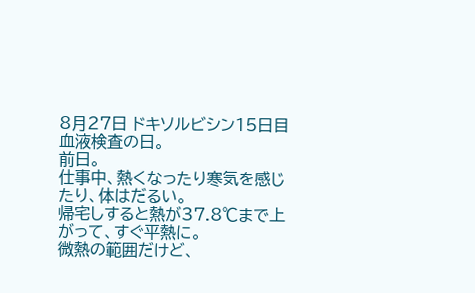8月27日 ドキソルビシン15日目
血液検査の日。
前日。
仕事中、熱くなったり寒気を感じたり、体はだるい。
帰宅しすると熱が37.8℃まで上がって、すぐ平熱に。
微熱の範囲だけど、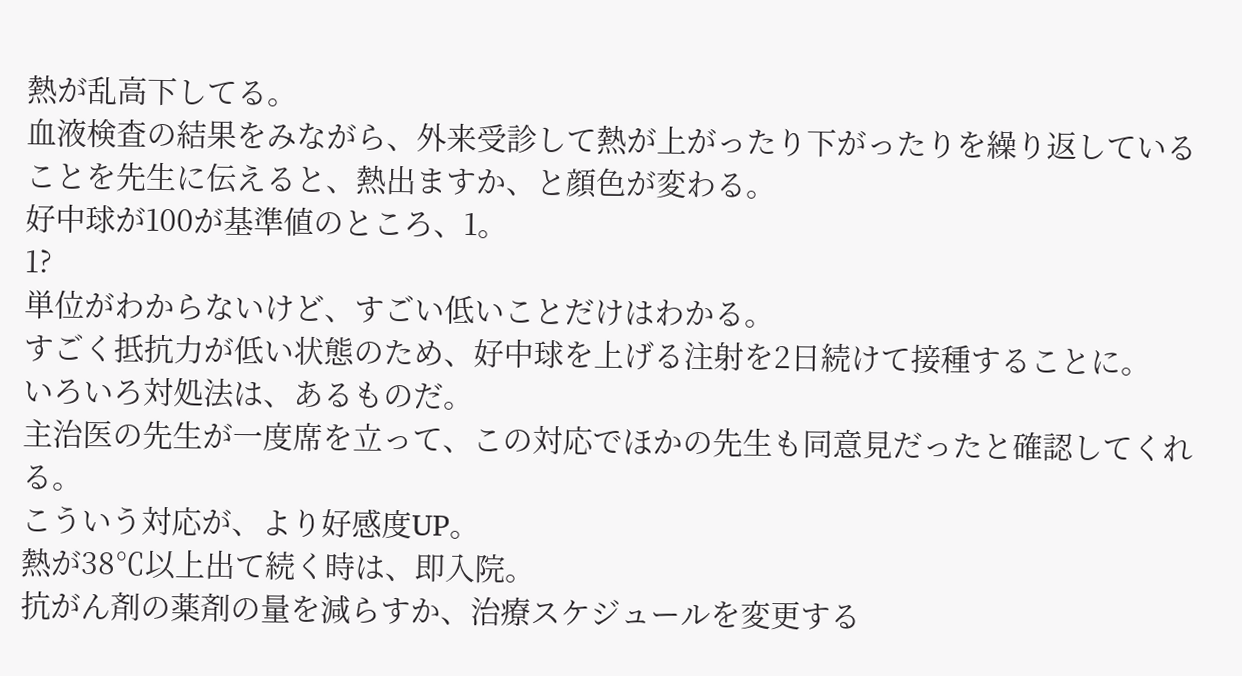熱が乱高下してる。
血液検査の結果をみながら、外来受診して熱が上がったり下がったりを繰り返していることを先生に伝えると、熱出ますか、と顔色が変わる。
好中球が100が基準値のところ、1。
1?
単位がわからないけど、すごい低いことだけはわかる。
すごく抵抗力が低い状態のため、好中球を上げる注射を2日続けて接種することに。
いろいろ対処法は、あるものだ。
主治医の先生が一度席を立って、この対応でほかの先生も同意見だったと確認してくれる。
こういう対応が、より好感度UP。
熱が38℃以上出て続く時は、即入院。
抗がん剤の薬剤の量を減らすか、治療スケジュールを変更する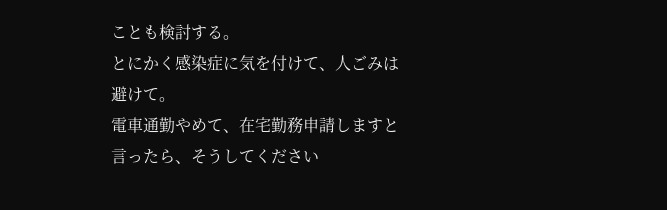ことも検討する。
とにかく感染症に気を付けて、人ごみは避けて。
電車通勤やめて、在宅勤務申請しますと言ったら、そうしてください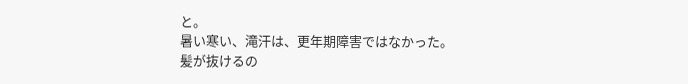と。
暑い寒い、滝汗は、更年期障害ではなかった。
髪が抜けるの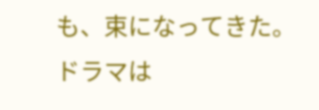も、束になってきた。
ドラマは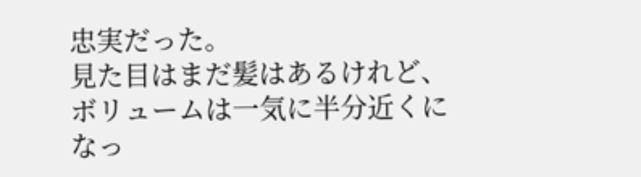忠実だった。
見た目はまだ髪はあるけれど、ボリュームは一気に半分近くになっ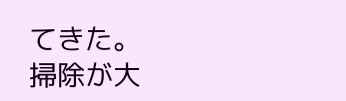てきた。
掃除が大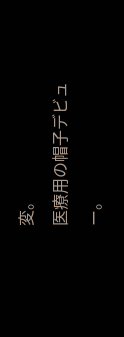変。
医療用の帽子デビュー。